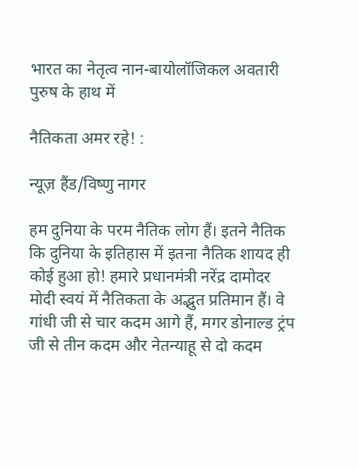भारत का नेतृत्व नान-बायोलॉजिकल अवतारी पुरुष के हाथ में

नैतिकता अमर रहे! :

न्यूज़ हैंड/विष्णु नागर

हम दुनिया के परम नैतिक लोग हैं। इतने नैतिक कि दुनिया के इतिहास में इतना नैतिक शायद ही कोई हुआ हो! हमारे प्रधानमंत्री नरेंद्र दामोदर मोदी स्वयं में नैतिकता के अद्भुत प्रतिमान हैं। वे गांधी जी से चार कदम आगे हैं, मगर डोनाल्ड ट्रंप जी से तीन कदम और नेतन्याहू से दो कदम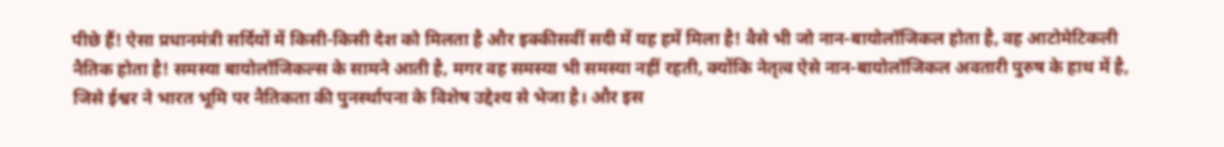पीछे हैं! ऐसा प्रधानमंत्री सर्दियों में किसी-किसी देश को मिलता है और इक्कीसवीं सदी में यह हमें मिला है! वैसे भी जो नान-बायोलॉजिकल होता है, वह आटोमेटिकली नैतिक होता है! समस्या बायोलॉजिकल्स के सामने आती है, मगर वह समस्या भी समस्या नहीं रहती, क्योंकि नेतृत्व ऐसे नान-बायोलॉजिकल अवतारी पुरुष के हाथ में है, जिसे ईश्वर ने भारत भूमि पर नैतिकता की पुनर्स्थापना के विशेष उद्देश्य से भेजा है। और इस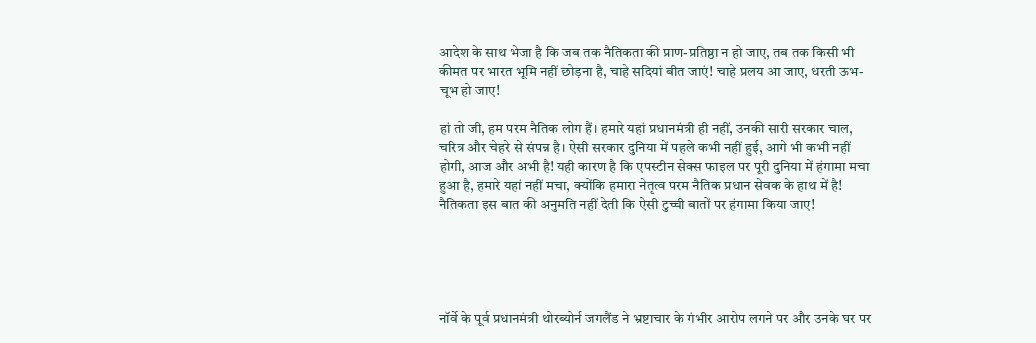आदेश के साथ भेजा है कि जब तक नैतिकता की प्राण-प्रतिष्ठा न हो जाए, तब तक किसी भी कीमत पर भारत भूमि नहीं छोड़ना है, चाहे सदियां बीत जाएं! चाहे प्रलय आ जाए, धरती ऊभ-चूभ हो जाए!

हां तो जी, हम परम नैतिक लोग हैं। हमारे यहां प्रधानमंत्री ही नहीं, उनकी सारी सरकार चाल, चरित्र और चेहरे से संपन्न है। ऐसी सरकार दुनिया में पहले कभी नहीं हुई, आगे भी कभी नहीं होगी, आज और अभी है! यही कारण है कि एपस्टीन सेक्स फाइल पर पूरी दुनिया में हंगामा मचा हुआ है, हमारे यहां नहीं मचा, क्योंकि हमारा नेतृत्व परम नैतिक प्रधान सेवक के हाथ में है! नैतिकता इस बात की अनुमति नहीं देती कि ऐसी टुच्ची बातों पर हंगामा किया जाए!





नॉर्वे के पूर्व प्रधानमंत्री थोरब्योर्न जगलैंड ने भ्रष्टाचार के गंभीर आरोप लगने पर और उनके घर पर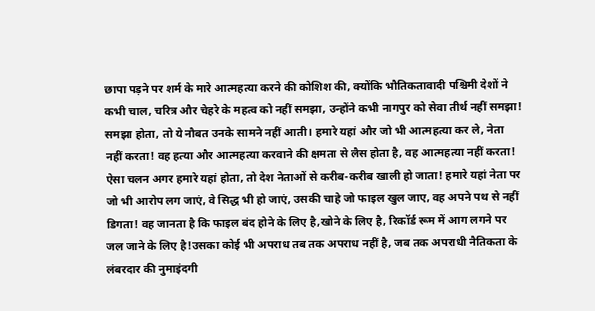छापा पड़ने पर शर्म के मारे आत्महत्या करने की कोशिश की, क्योंकि भौतिकतावादी पश्चिमी देशों ने कभी चाल, चरित्र और चेहरे के महत्व को नहीं समझा, उन्होंने कभी नागपुर को सेवा तीर्थ नहीं समझा! समझा होता, तो ये नौबत उनके सामने नहीं आती। हमारे यहां और जो भी आत्महत्या कर ले, नेता नहीं करता! वह हत्या और आत्महत्या करवाने की क्षमता से लैस होता है, वह आत्महत्या नहीं करता! ऐसा चलन अगर हमारे यहां होता, तो देश नेताओं से करीब-करीब खाली हो जाता! हमारे यहां नेता पर जो भी आरोप लग जाएं, वे सिद्ध भी हो जाएं, उसकी चाहे जो फाइल खुल जाए, वह अपने पथ से नहीं डिगता! वह जानता है कि फाइल बंद होने के लिए है,खोने के लिए है, रिकॉर्ड रूम में आग लगने पर जल जाने के लिए है!उसका कोई भी अपराध तब तक अपराध नहीं है, जब तक अपराधी नैतिकता के लंबरदार की नुमाइंदगी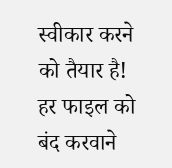स्वीकार करने को तैयार है! हर फाइल को बंद करवाने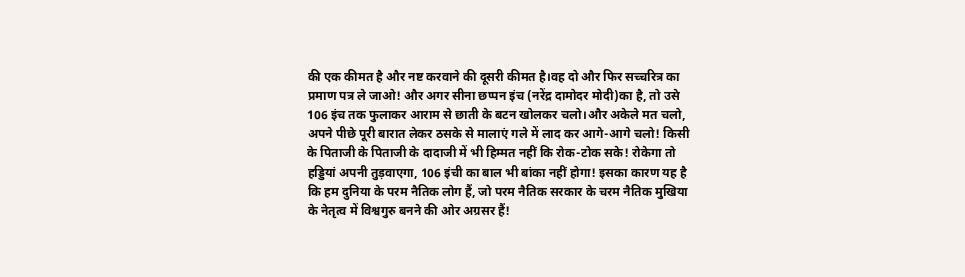की एक कीमत है और नष्ट करवाने की दूसरी कीमत है।वह दो और फिर सच्चरित्र का प्रमाण पत्र ले जाओ! और अगर सीना छप्पन इंच (नरेंद्र दामोदर मोदी)का है, तो उसे 106 इंच तक फुलाकर आराम से छाती के बटन खोलकर चलो।और अकेले मत चलो, अपने पीछे पूरी बारात लेकर ठसके से मालाएं गले में लाद कर आगे-आगे चलो! किसी के पिताजी के पिताजी के दादाजी में भी हिम्मत नहीं कि रोक-टोक सके! रोकेगा तो हड्डियां अपनी तुड़वाएगा, 106 इंची का बाल भी बांका नहीं होगा! इसका कारण यह है कि हम दुनिया के परम नैतिक लोग हैं, जो परम नैतिक सरकार के चरम नैतिक मुखिया के नेतृत्व में विश्वगुरु बनने की ओर अग्रसर हैं!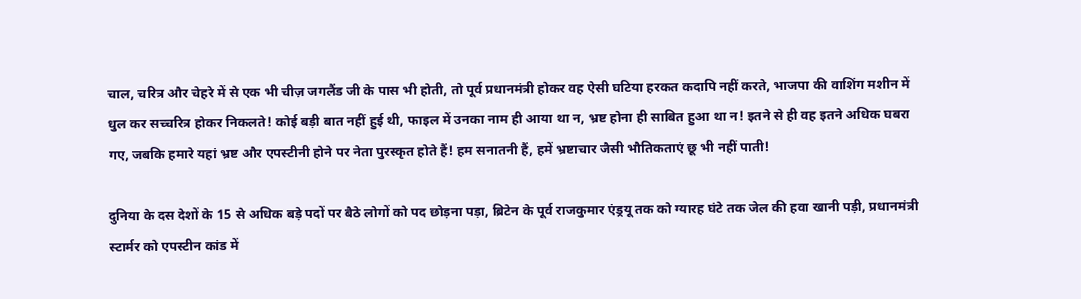चाल, चरित्र और चेहरे में से एक भी चीज़ जगलैंड जी के पास भी होती, तो पूर्व प्रधानमंत्री होकर वह ऐसी घटिया हरकत कदापि नहीं करते, भाजपा की वाशिंग मशीन में धुल कर सच्चरित्र होकर निकलते! कोई बड़ी बात नहीं हुई थी, फाइल में उनका नाम ही आया था न, भ्रष्ट होना ही साबित हुआ था न! इतने से ही वह इतने अधिक घबरा गए, जबकि हमारे यहां भ्रष्ट और एपस्टीनी होने पर नेता पुरस्कृत होते हैं! हम सनातनी हैं, हमें भ्रष्टाचार जैसी भौतिकताएं छू भी नहीं पाती!

दुनिया के दस देशों के 15 से अधिक बड़े पदों पर बैठे लोगों को पद छोड़ना पड़ा, ब्रिटेन के पूर्व राजकुमार एंड्रयू तक को ग्यारह घंटे तक जेल की हवा खानी पड़ी, प्रधानमंत्री स्टार्मर को एपस्टीन कांड में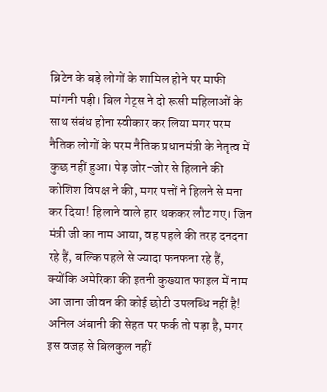ब्रिटेन के बड़े लोगों के शामिल होने पर माफी मांगनी पड़ी। बिल गेट्स ने दो रूसी महिलाओं के साथ संबंध होना स्वीकार कर लिया मगर परम नैतिक लोगों के परम नैतिक प्रधानमंत्री के नेतृत्व में कुछ नहीं हुआ। पेड़ जोर-जोर से हिलाने की कोशिश विपक्ष ने की, मगर पत्तों ने हिलने से मना कर दिया! हिलाने वाले हार थककर लौट गए। जिन मंत्री जी का नाम आया, वह पहले की तरह दनदना रहे हैं, बल्कि पहले से ज्यादा फनफना रहे हैं, क्योंकि अमेरिका की इतनी कुख्यात फाइल में नाम आ जाना जीवन की कोई छोटी उपलब्धि नहीं है! अनिल अंबानी की सेहत पर फर्क तो पड़ा है, मगर इस वजह से बिलकुल नहीं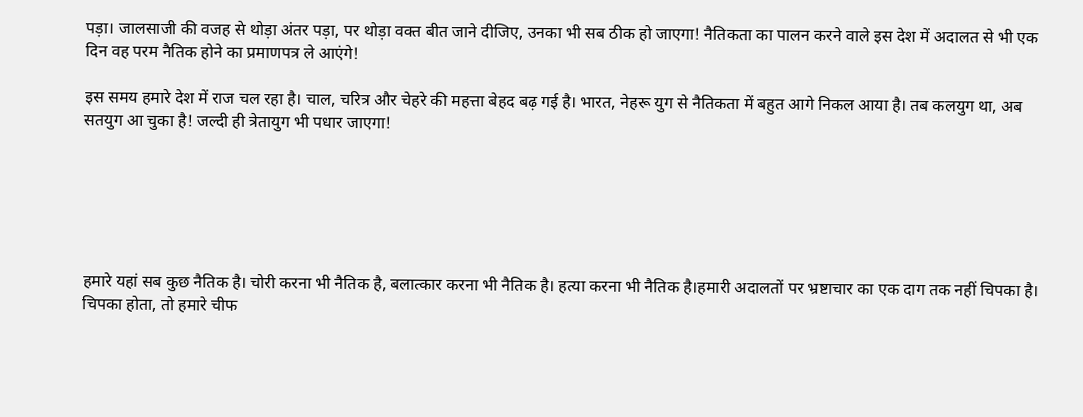पड़ा। जालसाजी की वजह से थोड़ा अंतर पड़ा, पर थोड़ा वक्त बीत जाने दीजिए, उनका भी सब ठीक हो जाएगा! नैतिकता का पालन करने वाले इस देश में अदालत से भी एक दिन वह परम नैतिक होने का प्रमाणपत्र ले आएंगे!

इस समय हमारे देश में राज चल रहा है। चाल, चरित्र और चेहरे की महत्ता बेहद बढ़ गई है। भारत, नेहरू युग से नैतिकता में बहुत आगे निकल आया है। तब कलयुग था, अब सतयुग आ चुका है! जल्दी ही त्रेतायुग भी पधार जाएगा!






हमारे यहां सब कुछ नैतिक है। चोरी करना भी नैतिक है, बलात्कार करना भी नैतिक है। हत्या करना भी नैतिक है।हमारी अदालतों पर भ्रष्टाचार का एक दाग तक नहीं चिपका है। चिपका होता, तो हमारे चीफ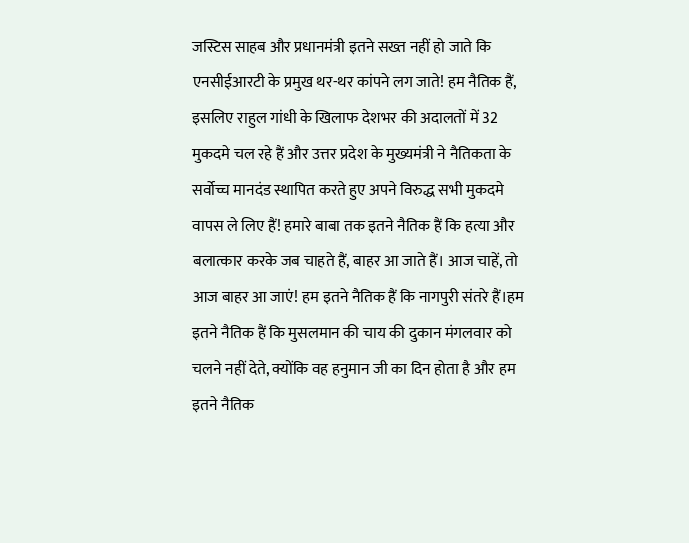जस्टिस साहब और प्रधानमंत्री इतने सख्त नहीं हो जाते कि एनसीईआरटी के प्रमुख थर-थर कांपने लग जाते! हम नैतिक हैं, इसलिए राहुल गांधी के खिलाफ देशभर की अदालतों में 32 मुकदमे चल रहे हैं और उत्तर प्रदेश के मुख्यमंत्री ने नैतिकता के सर्वोच्च मानदंड स्थापित करते हुए अपने विरुद्ध सभी मुकदमे वापस ले लिए हैं! हमारे बाबा तक इतने नैतिक हैं कि हत्या और बलात्कार करके जब चाहते हैं, बाहर आ जाते हैं। आज चाहें, तो आज बाहर आ जाएं! हम इतने नैतिक हैं कि नागपुरी संतरे हैं।हम इतने नैतिक हैं कि मुसलमान की चाय की दुकान मंगलवार को चलने नहीं देते, क्योंकि वह हनुमान जी का दिन होता है और हम इतने नैतिक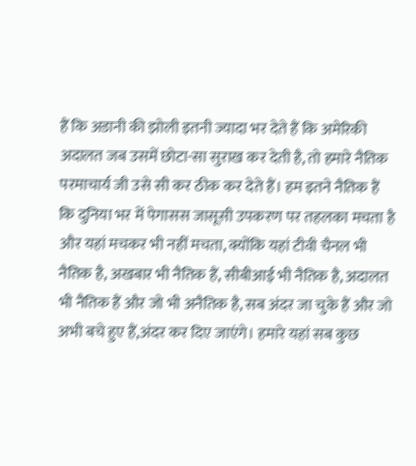हैं कि अडानी की झोली इतनी ज्यादा भर देते हैं कि अमेरिकी अदालत जब उसमें छोटा-सा सुराख कर देती है, तो हमारे नैतिक परमाचार्य जी उसे सी कर ठीक कर देते हैं। हम इतने नैतिक हैं कि दुनिया भर में पेगासस जासूसी उपकरण पर तहलका मचता है और यहां मचकर भी नहीं मचता, क्योंकि यहां टीवी चैनल भी नैतिक है, अखबार भी नैतिक हैं, सीबीआई भी नैतिक है, अदालत भी नैतिक हैं और जो भी अनैतिक है, सब अंदर जा चुके हैं और जो अभी बचे हुए हैं,अंदर कर दिए जाएंगे। हमारे यहां सब कुछ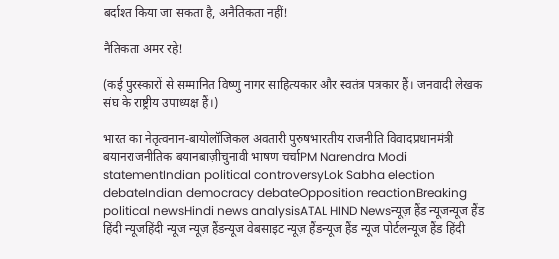बर्दाश्त किया जा सकता है, अनैतिकता नहीं!

नैतिकता अमर रहे!

(कई पुरस्कारों से सम्मानित विष्णु नागर साहित्यकार और स्वतंत्र पत्रकार हैं। जनवादी लेखक संघ के राष्ट्रीय उपाध्यक्ष हैं।)

भारत का नेतृत्वनान-बायोलॉजिकल अवतारी पुरुषभारतीय राजनीति विवादप्रधानमंत्री बयानराजनीतिक बयानबाज़ीचुनावी भाषण चर्चाPM Narendra Modi statementIndian political controversyLok Sabha election debateIndian democracy debateOpposition reactionBreaking political newsHindi news analysisATAL HIND Newsन्यूज़ हैंड न्यूजन्यूज हैंड हिंदी न्यूजहिंदी न्यूज न्यूज़ हैंडन्यूज वेबसाइट न्यूज़ हैंडन्यूज हैंड न्यूज पोर्टलन्यूज हैंड हिंदी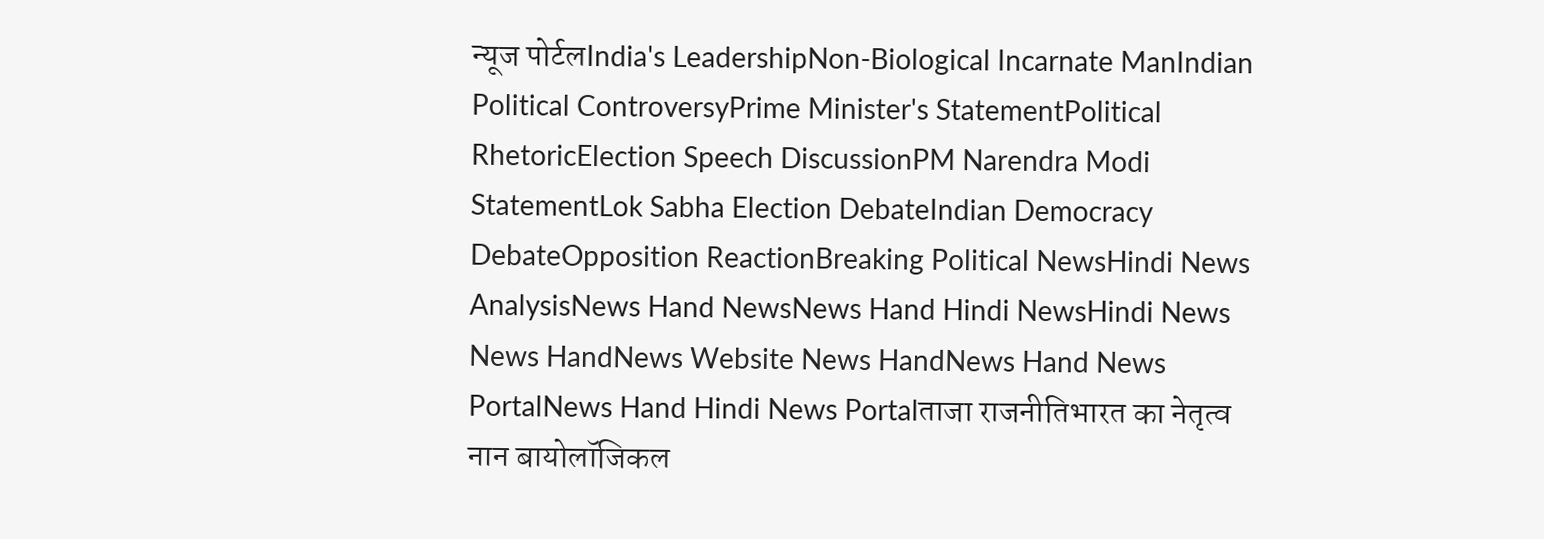न्यूज पोर्टलIndia's LeadershipNon-Biological Incarnate ManIndian Political ControversyPrime Minister's StatementPolitical RhetoricElection Speech DiscussionPM Narendra Modi StatementLok Sabha Election DebateIndian Democracy DebateOpposition ReactionBreaking Political NewsHindi News AnalysisNews Hand NewsNews Hand Hindi NewsHindi News News HandNews Website News HandNews Hand News PortalNews Hand Hindi News Portalताजा राजनीतिभारत का नेतृत्व नान बायोलॉजिकल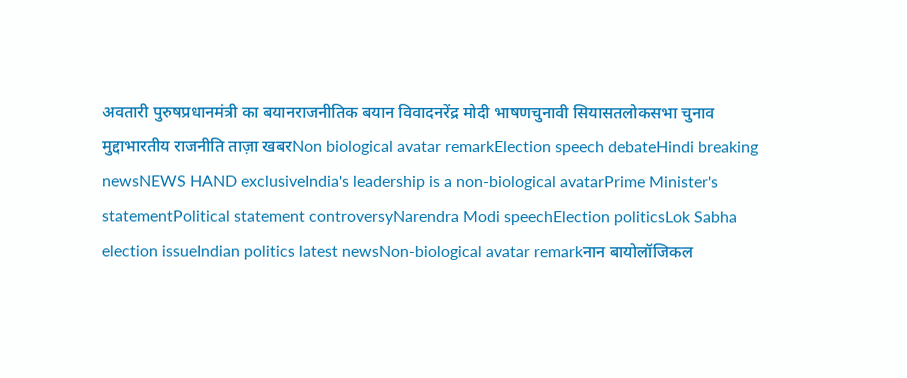अवतारी पुरुषप्रधानमंत्री का बयानराजनीतिक बयान विवादनरेंद्र मोदी भाषणचुनावी सियासतलोकसभा चुनाव मुद्दाभारतीय राजनीति ताज़ा खबरNon biological avatar remarkElection speech debateHindi breaking newsNEWS HAND exclusiveIndia's leadership is a non-biological avatarPrime Minister's statementPolitical statement controversyNarendra Modi speechElection politicsLok Sabha election issueIndian politics latest newsNon-biological avatar remarkनान बायोलॉजिकल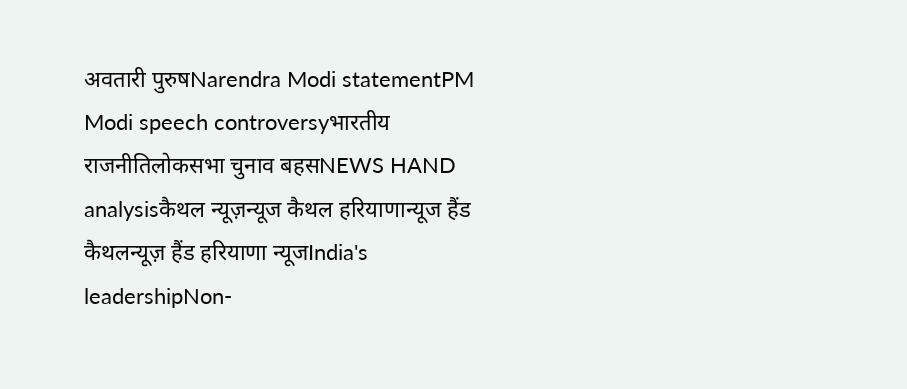अवतारी पुरुषNarendra Modi statementPM Modi speech controversyभारतीय राजनीतिलोकसभा चुनाव बहसNEWS HAND analysisकैथल न्यूज़न्यूज कैथल हरियाणान्यूज हैंड कैथलन्यूज़ हैंड हरियाणा न्यूजIndia's leadershipNon-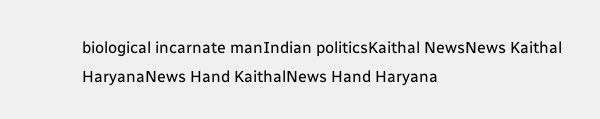biological incarnate manIndian politicsKaithal NewsNews Kaithal HaryanaNews Hand KaithalNews Hand Haryana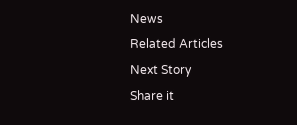News
Related Articles
Next Story
Share it